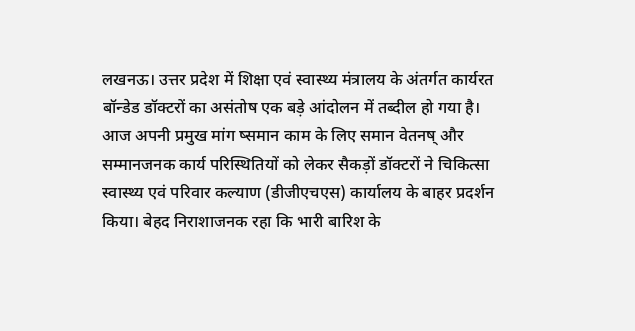लखनऊ। उत्तर प्रदेश में शिक्षा एवं स्वास्थ्य मंत्रालय के अंतर्गत कार्यरत बॉन्डेड डॉक्टरों का असंतोष एक बड़े आंदोलन में तब्दील हो गया है। आज अपनी प्रमुख मांग ष्समान काम के लिए समान वेतनष् और सम्मानजनक कार्य परिस्थितियों को लेकर सैकड़ों डॉक्टरों ने चिकित्सा स्वास्थ्य एवं परिवार कल्याण (डीजीएचएस) कार्यालय के बाहर प्रदर्शन किया। बेहद निराशाजनक रहा कि भारी बारिश के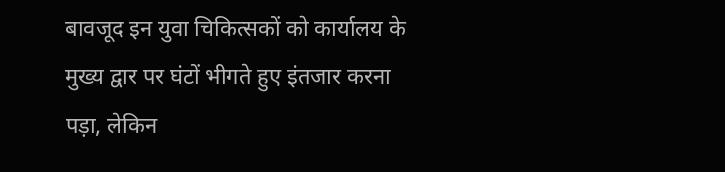बावजूद इन युवा चिकित्सकों को कार्यालय के मुख्य द्वार पर घंटों भीगते हुए इंतजार करना पड़ा, लेकिन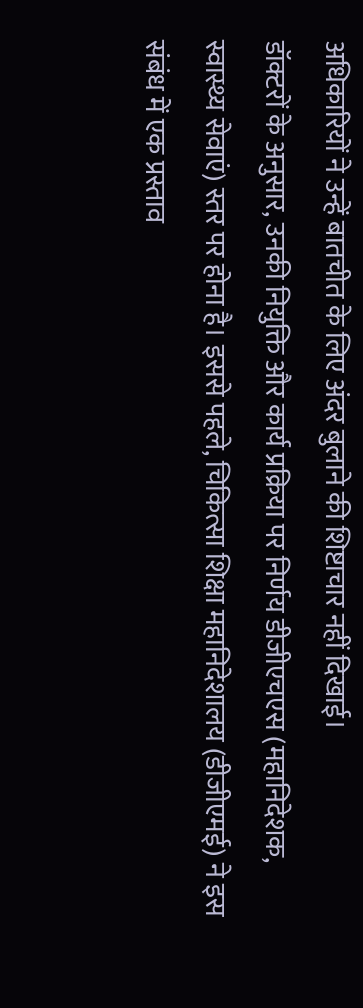अधिकारियों ने उन्हें बातचीत के लिए अंदर बुलाने की शिष्टाचार नहीं दिखाई।
डॉक्टरों के अनुसार, उनकी नियुक्ति और कार्य प्रक्रिया पर निर्णय डीजीएचएस (महानिदेशक, स्वास्थ्य सेवाएं) स्तर पर होना है। इससे पहले, चिकित्सा शिक्षा महानिदेशालय (डीजीएमई) ने इस संबंध में एक प्रस्ताव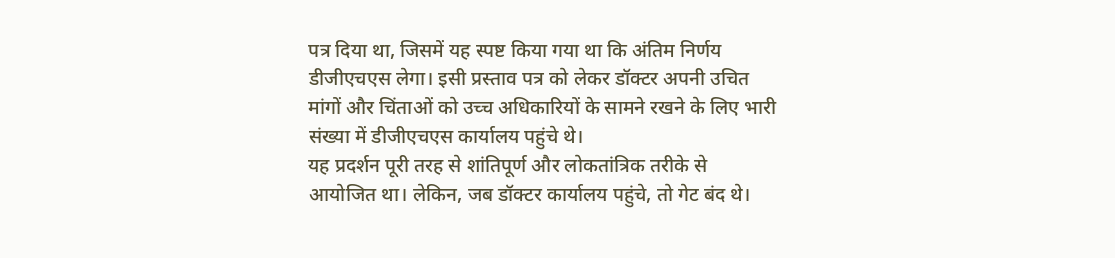पत्र दिया था, जिसमें यह स्पष्ट किया गया था कि अंतिम निर्णय डीजीएचएस लेगा। इसी प्रस्ताव पत्र को लेकर डॉक्टर अपनी उचित मांगों और चिंताओं को उच्च अधिकारियों के सामने रखने के लिए भारी संख्या में डीजीएचएस कार्यालय पहुंचे थे।
यह प्रदर्शन पूरी तरह से शांतिपूर्ण और लोकतांत्रिक तरीके से आयोजित था। लेकिन, जब डॉक्टर कार्यालय पहुंचे, तो गेट बंद थे।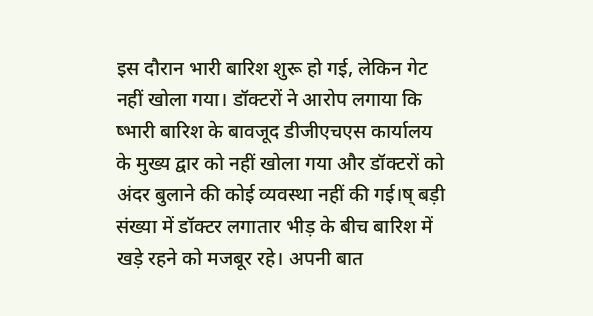इस दौरान भारी बारिश शुरू हो गई, लेकिन गेट नहीं खोला गया। डॉक्टरों ने आरोप लगाया कि ष्भारी बारिश के बावजूद डीजीएचएस कार्यालय के मुख्य द्वार को नहीं खोला गया और डॉक्टरों को अंदर बुलाने की कोई व्यवस्था नहीं की गई।ष् बड़ी संख्या में डॉक्टर लगातार भीड़ के बीच बारिश में खड़े रहने को मजबूर रहे। अपनी बात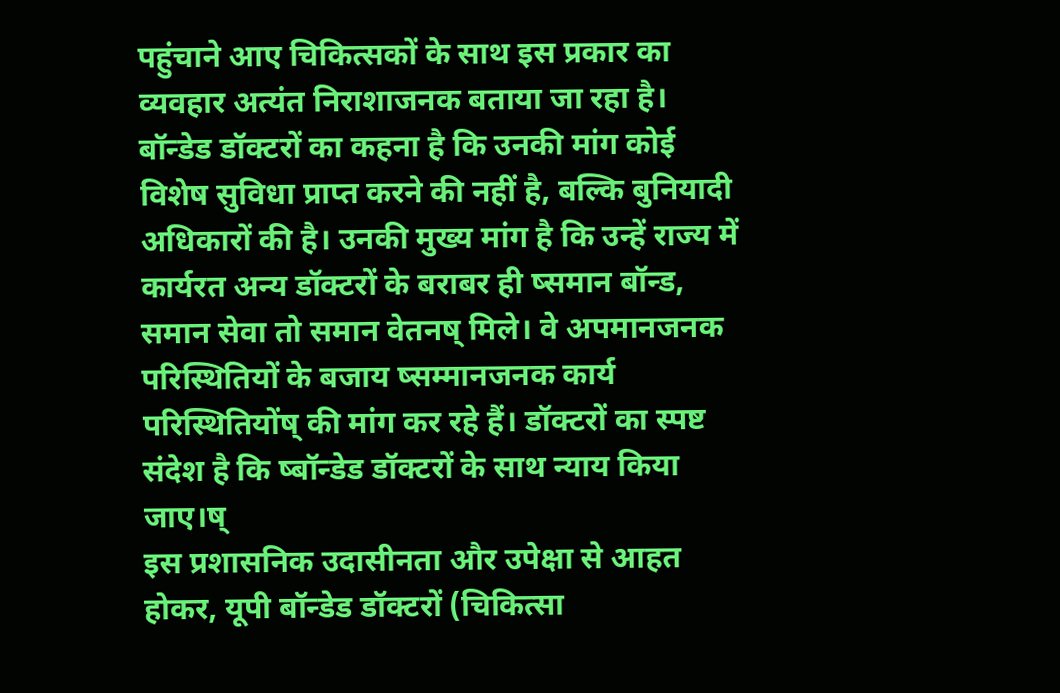पहुंचाने आए चिकित्सकों के साथ इस प्रकार का व्यवहार अत्यंत निराशाजनक बताया जा रहा है।
बॉन्डेड डॉक्टरों का कहना है कि उनकी मांग कोई विशेष सुविधा प्राप्त करने की नहीं है, बल्कि बुनियादी अधिकारों की है। उनकी मुख्य मांग है कि उन्हें राज्य में कार्यरत अन्य डॉक्टरों के बराबर ही ष्समान बॉन्ड, समान सेवा तो समान वेतनष् मिले। वे अपमानजनक परिस्थितियों के बजाय ष्सम्मानजनक कार्य परिस्थितियोंष् की मांग कर रहे हैं। डॉक्टरों का स्पष्ट संदेश है कि ष्बॉन्डेड डॉक्टरों के साथ न्याय किया जाए।ष्
इस प्रशासनिक उदासीनता और उपेक्षा से आहत होकर, यूपी बॉन्डेड डॉक्टरों (चिकित्सा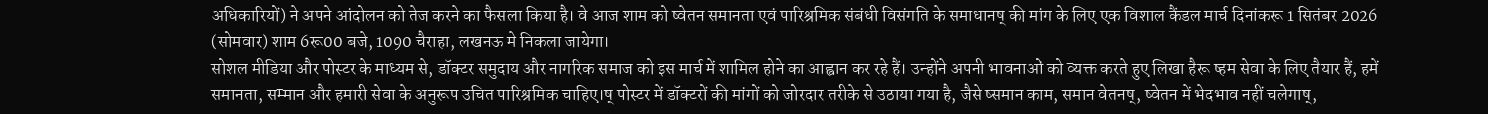अधिकारियों) ने अपने आंदोलन को तेज करने का फैसला किया है। वे आज शाम को ष्वेतन समानता एवं पारिश्रमिक संबंधी विसंगति के समाधानष् की मांग के लिए एक विशाल कैंडल मार्च दिनांकरू 1 सितंबर 2026 (सोमवार) शाम 6रू00 बजे, 1090 चैराहा, लखनऊ मे निकला जायेगा।
सोशल मीडिया और पोस्टर के माध्यम से, डॉक्टर समुदाय और नागरिक समाज को इस मार्च में शामिल होने का आह्वान कर रहे हैं। उन्होंने अपनी भावनाओं को व्यक्त करते हुए लिखा हैरू ष्हम सेवा के लिए तैयार हैं, हमें समानता, सम्मान और हमारी सेवा के अनुरूप उचित पारिश्रमिक चाहिए।ष् पोस्टर में डॉक्टरों की मांगों को जोरदार तरीके से उठाया गया है, जैसे ष्समान काम, समान वेतनष्, ष्वेतन में भेदभाव नहीं चलेगाष्,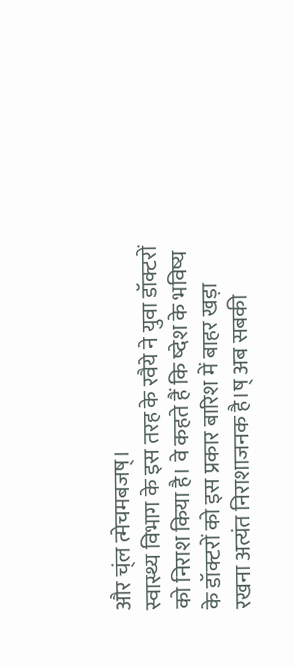और च्ंल त्मेचमबजष्।
स्वास्थ्य विभाग के इस तरह के रवैये ने युवा डॉक्टरों को निराश किया है। वे कहते हैं कि ष्देश के भविष्य के डॉक्टरों को इस प्रकार बारिश में बाहर खड़ा रखना अत्यंत निराशाजनक है।ष् अब सबकी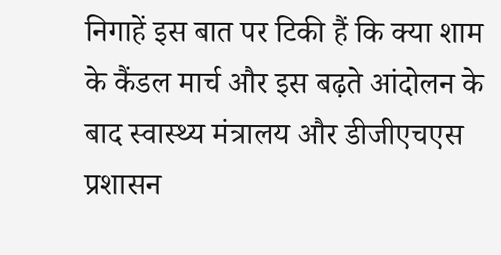निगाहें इस बात पर टिकी हैं कि क्या शाम के कैंडल मार्च और इस बढ़ते आंदोलन के बाद स्वास्थ्य मंत्रालय और डीजीएचएस प्रशासन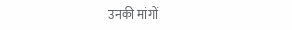उनकी मांगों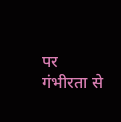पर गंभीरता से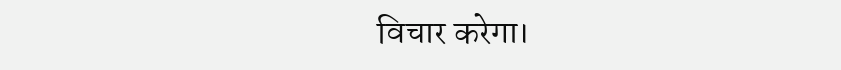विचार करेगा।